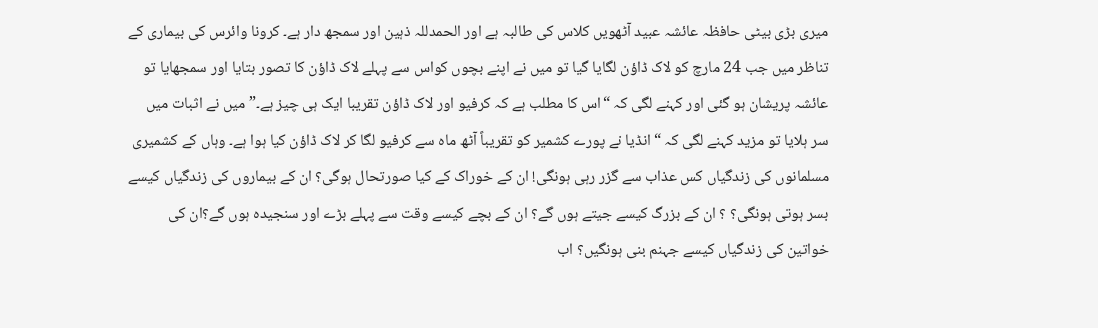میری بڑی بیٹی حافظہ عائشہ عبید آٹھویں کلاس کی طالبہ ہے اور الحمدللہ ذہین اور سمجھ دار ہے۔ کرونا وائرس کی بیماری کے تناظر میں جب 24 مارچ کو لاک ڈاؤن لگایا گیا تو میں نے اپنے بچوں کواس سے پہلے لاک ڈاؤن کا تصور بتایا اور سمجھایا تو عائشہ پریشان ہو گئی اور کہنے لگی کہ “اس کا مطلب ہے کہ کرفیو اور لاک ڈاؤن تقریبا ایک ہی چیز ہے۔” میں نے اثبات میں سر ہلایا تو مزید کہنے لگی کہ “انڈیا نے پورے کشمیر کو تقریباً آٹھ ماہ سے کرفیو لگا کر لاک ڈاؤن کیا ہوا ہے۔ وہاں کے کشمیری مسلمانوں کی زندگیاں کس عذاب سے گزر رہی ہونگی! ان کے خوراک کے کیا صورتحال ہوگی؟ ان کے بیماروں کی زندگیاں کیسے بسر ہوتی ہونگی؟ ؟ ان کے بزرگ کیسے جیتے ہوں گے؟ ان کے بچے کیسے وقت سے پہلے بڑے اور سنجیدہ ہوں گے؟ان کی خواتین کی زندگیاں کیسے جہنم بنی ہونگیں؟ اب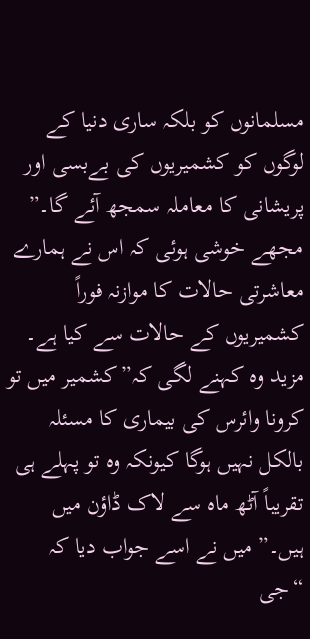مسلمانوں کو بلکہ ساری دنیا کے لوگوں کو کشمیریوں کی بےبسی اور پریشانی کا معاملہ سمجھ آئے گا۔” مجھے خوشی ہوئی کہ اس نے ہمارے معاشرتی حالات کا موازنہ فوراً کشمیریوں کے حالات سے کیا ہے۔ مزید وہ کہنے لگی کہ”کشمیر میں تو کرونا وائرس کی بیماری کا مسئلہ بالکل نہیں ہوگا کیونکہ وہ تو پہلے ہی تقریباً آٹھ ماہ سے لاک ڈاؤن میں ہیں۔” میں نے اسے جواب دیا کہ “جی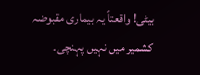بیٹی! واقعتاً یہ بیماری مقبوضہ کشمیر میں نہیں پہنچی۔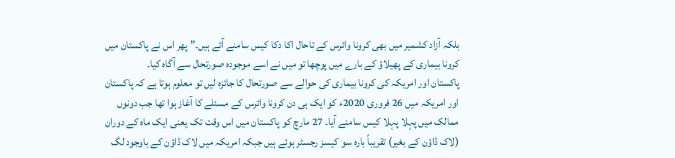بلکہ آزاد کشمیر میں بھی کرونا وائرس کے تاحال اکا دکا کیس سامنے آئے ہیں۔” پھر اس نے پاکستان میں کرونا بیماری کے پھیلاؤ کے بارے میں پوچھا تو میں نے اسے موجودہ صورتحال سے آگاہ کیا۔
پاکستان اور امریکہ کی کرونا بیماری کی حوالے سے صورتحال کا جائزہ لیں تو معلوم ہوتا ہے کہ پاکستان اور امریکہ میں 26 فروری 2020ء کو ایک ہی دن کرونا وائرس کے مسئلے کا آغاز ہوا تھا جب دونوں ممالک میں پہلا پہلا کیس سامنے آیا۔ 27 مارچ کو پاکستان میں اس وقت تک یعنی ایک ماہ کے دوران (لاک ڈاؤن کے بغیر) تقریباً بارہ سو کیسز رجسٹر ہوئے ہیں جبکہ امریکہ میں لاک ڈاؤن کے باوجود لگ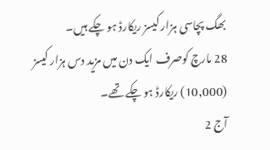بھگ پچاسی ہزار کیسز ریکارڈ ہو چکے ہیں۔
28 مارچ کوصرف ایک دن میں مزید دس ہزار کیسز (10,000) ریکارڈ ہو چکے تھے۔
آج 2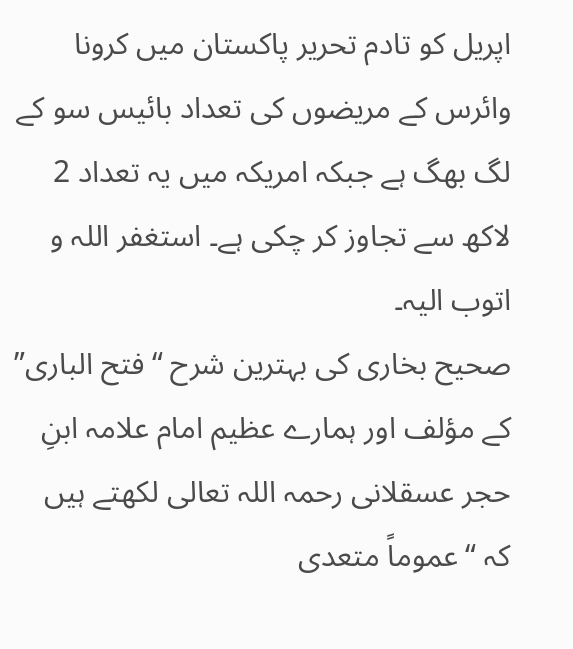اپریل کو تادم تحریر پاکستان میں کرونا وائرس کے مریضوں کی تعداد بائیس سو کے لگ بھگ ہے جبکہ امریکہ میں یہ تعداد 2 لاکھ سے تجاوز کر چکی ہے۔ استغفر اللہ و اتوب الیہ۔
صحیح بخاری کی بہترین شرح “فتح الباری” کے مؤلف اور ہمارے عظیم امام علامہ ابنِ حجر عسقلانی رحمہ اللہ تعالی لکھتے ہیں کہ “عموماً متعدی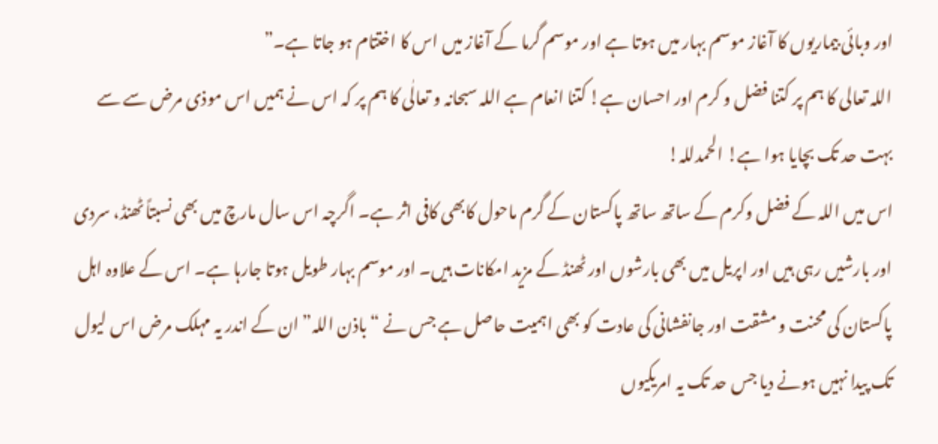اور وبائی بیماریوں کا آغاز موسم بہار میں ہوتا ہے اور موسم گرما کے آغاز میں اس کا اختتام ہو جاتا ہے۔”
اللہ تعالی کا ہم پر کتنا فضل و کرم اور احسان ہے! کتنا انعام ہے اللہ سبحانہ و تعالٰی کا ہم پر کہ اس نے ہمیں اس موذی مرض سے سے بہت حد تک بچایا ہوا ہے! الحمدللہ!
اس میں اللہ کے فضل وکرم کے ساتھ ساتھ پاکستان کے گرم ماحول کابھی کافی اثر ہے۔ اگرچہ اس سال مارچ میں بھی نسبتاً ٹھنڈ، سردی اور بارشیں رہی ہیں اور اپریل میں بھی بارشوں اور ٹھنڈ کے مزید امکانات ہیں۔ اور موسم بہار طویل ہوتا جارہا ہے۔ اس کے علاوہ اہل پاکستان کی محنت و مشقت اور جانفشانی کی عادت کو بھی اہمیت حاصل ہے جس نے “باذن اللہ” ان کے اندر یہ مہلک مرض اس لیول تک پیدا نہیں ہونے دیا جس حد تک یہ امریکیوں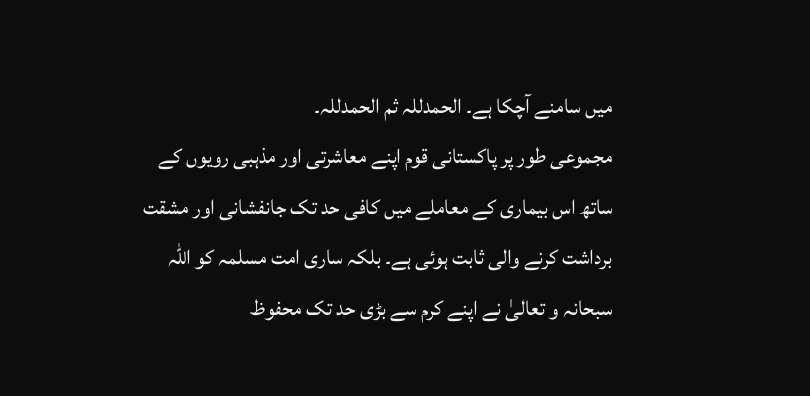میں سامنے آچکا ہے۔ الحمدللہ ثم الحمدللہ۔
مجموعی طور پر پاکستانی قوم اپنے معاشرتی اور مذہبی رویوں کے ساتھ اس بیماری کے معاملے میں کافی حد تک جانفشانی اور مشقت برداشت کرنے والی ثابت ہوئی ہے۔ بلکہ ساری امت مسلمہ کو اللہ سبحانہ و تعالیٰ نے اپنے کرم سے بڑی حد تک محفوظ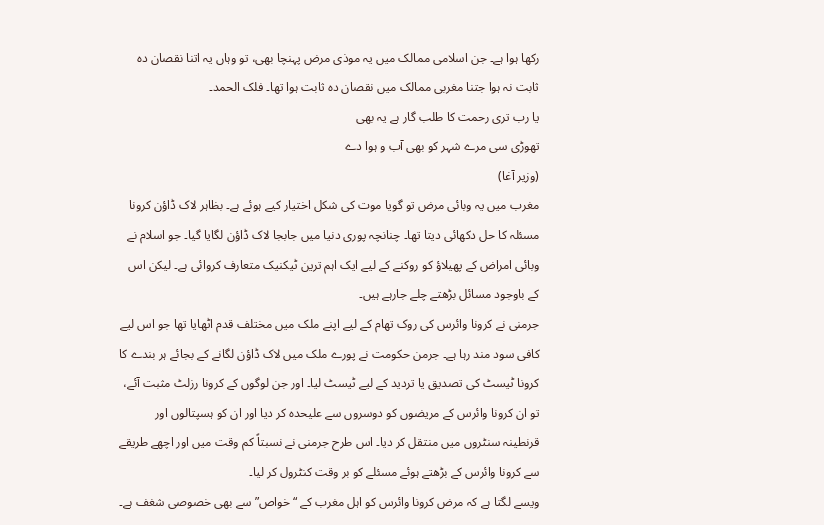رکھا ہوا ہے۔ جن اسلامی ممالک میں یہ موذی مرض پہنچا بھی، تو وہاں یہ اتنا نقصان دہ ثابت نہ ہوا جتنا مغربی ممالک میں نقصان دہ ثابت ہوا تھا۔ فلک الحمد۔
یا رب تری رحمت کا طلب گار ہے یہ بھی
تھوڑی سی مرے شہر کو بھی آب و ہوا دے
(وزیر آغا)
مغرب میں یہ وبائی مرض تو گویا موت کی شکل اختیار کیے ہوئے ہے۔ بظاہر لاک ڈاؤن کرونا مسئلہ کا حل دکھائی دیتا تھا۔ چنانچہ پوری دنیا میں جابجا لاک ڈاؤن لگایا گیا۔ جو اسلام نے وبائی امراض کے پھیلاؤ کو روکنے کے لیے ایک اہم ترین ٹیکنیک متعارف کروائی ہے۔ لیکن اس کے باوجود مسائل بڑھتے چلے جارہے ہیں۔
جرمنی نے کرونا وائرس کی روک تھام کے لیے اپنے ملک میں مختلف قدم اٹھایا تھا جو اس لیے کافی سود مند رہا ہے۔ جرمن حکومت نے پورے ملک میں لاک ڈاؤن لگانے کے بجائے ہر بندے کا کرونا ٹیسٹ کی تصدیق یا تردید کے لیے ٹیسٹ لیا۔ اور جن لوگوں کے کرونا رزلٹ مثبت آئے، تو ان کرونا وائرس کے مریضوں کو دوسروں سے علیحدہ کر دیا اور ان کو ہسپتالوں اور قرنطینہ سنٹروں میں منتقل کر دیا۔ اس طرح جرمنی نے نسبتاً کم وقت میں اور اچھے طریقے سے کرونا وائرس کے بڑھتے ہوئے مسئلے کو بر وقت کنٹرول کر لیا۔
ویسے لگتا ہے کہ مرض کرونا وائرس کو اہل مغرب کے “خواص” سے بھی خصوصی شغف ہے۔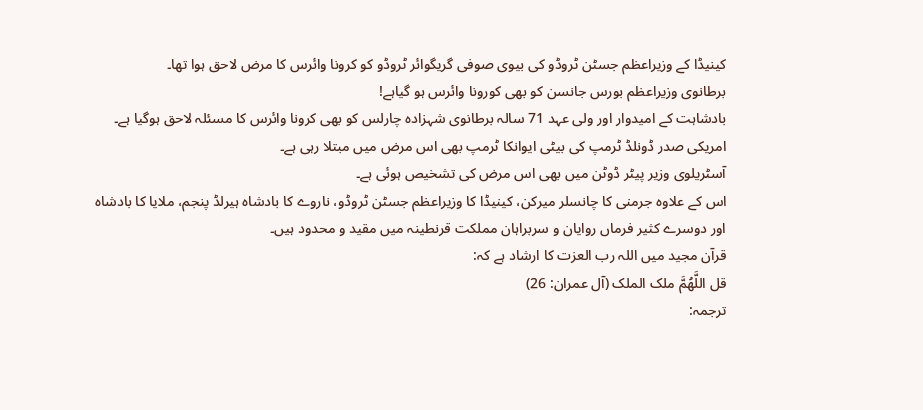کینیڈا کے وزیراعظم جسٹن ٹروڈو کی بیوی صوفی گریگوائر ٹروڈو کو کرونا وائرس کا مرض لاحق ہوا تھا۔
برطانوی وزیراعظم بورس جانسن کو بھی کورونا وائرس ہو گیاہے!
بادشاہت کے امیدوار اور ولی عہد 71 سالہ برطانوی شہزادہ چارلس کو بھی کرونا وائرس کا مسئلہ لاحق ہوگیا ہے۔
امریکی صدر ڈونلڈ ٹرمپ کی بیٹی ایوانکا ٹرمپ بھی اس مرض میں مبتلا رہی ہے۔
آسٹریلوی وزیر پیٹر ڈوٹن میں بھی اس مرض کی تشخیص ہوئی ہے۔
اس کے علاوہ جرمنی کا چانسلر میرکن، کینیڈا کا وزیراعظم جسٹن ٹروڈو، ناروے کا بادشاہ ہیرلڈ پنجم، ملایا کا بادشاہ اور دوسرے کثیر فرماں روایان و سربراہان مملکت قرنطینہ میں مقید و محدود ہیں۔
قرآن مجید میں اللہ رب العزت کا ارشاد ہے کہ:
قل اللَّهُمَّ ملک الملک (آل عمران: 26)
ترجمہ: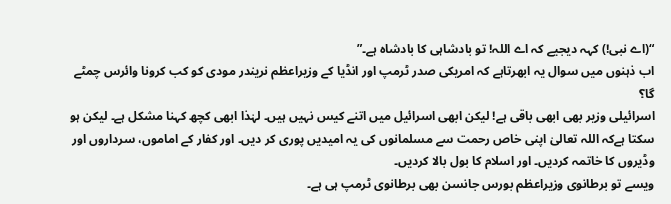“(اے نبی!) کہہ دیجیے کہ اے اللہ! تو بادشاہی کا بادشاہ ہے۔”
اب ذہنوں میں سوال یہ ابھرتاہے کہ امریکی صدر ٹرمپ اور انڈیا کے وزیراعظم نریندر مودی کو کب کرونا وائرس چمٹے گا؟
اسرائیلی وزیر بھی ابھی باقی ہے! لیکن ابھی اسرائیل میں اتنے کیس نہیں ہیں۔ لہٰذا ابھی کچھ کہنا مشکل ہے۔ لیکن ہو سکتا ہےکہ اللہ تعالیٰ اپنی خاص رحمت سے مسلمانوں کی یہ امیدیں پوری کر دیں۔ اور کفار کے اماموں، سرداروں اور وڈیروں کا خاتمہ کردیں۔ اور اسلام کا بول بالا کردیں۔
ویسے تو برطانوی وزیراعظم بورس جانسن بھی برطانوی ٹرمپ ہی ہے۔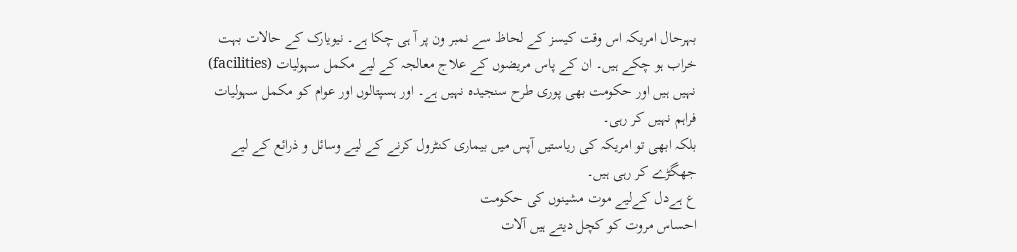بہرحال امریکہ اس وقت کیسز کے لحاظ سے نمبر ون پر آ ہی چکا ہے۔ نیویارک کے حالات بہت خراب ہو چکے ہیں۔ ان کے پاس مریضوں کے علاج معالجہ کے لیے مکمل سہولیات (facilities) نہیں ہیں اور حکومت بھی پوری طرح سنجیدہ نہیں ہے۔ اور ہسپتالوں اور عوام کو مکمل سہولیات فراہم نہیں کر رہی۔
بلکہ ابھی تو امریکہ کی ریاستیں آپس میں بیماری کنٹرول کرنے کے لیے وسائل و ذرائع کے لیے جھگڑے کر رہی ہیں۔
ع ہےدل کےلیے موت مشینوں کی حکومت
احساس مروت کو کچل دیتے ہیں آلات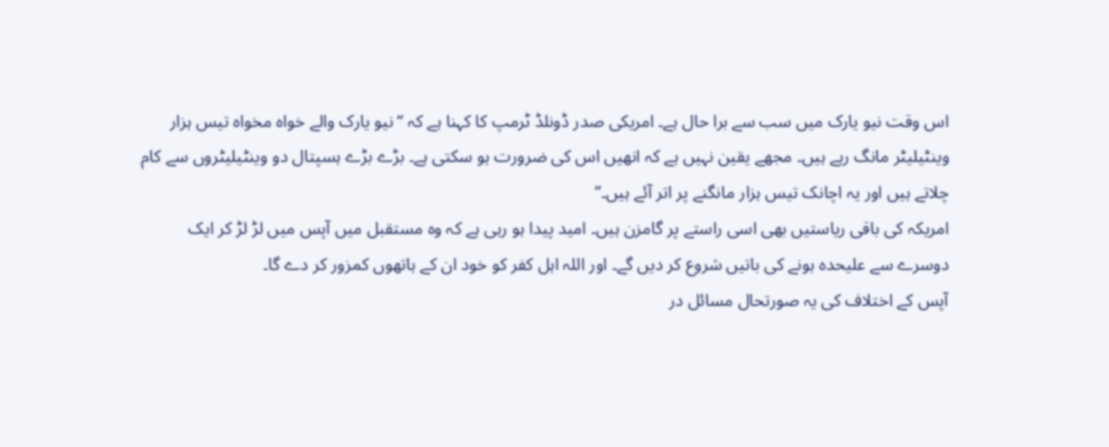اس وقت نیو یارک میں سب سے برا حال ہے۔ امریکی صدر ڈونلڈ ٹرمپ کا کہنا ہے کہ “نیو یارک والے خواہ مخواہ تیس ہزار وینٹیلیٹر مانگ رہے ہیں۔ مجھے یقین نہیں ہے کہ انھیں اس کی ضرورت ہو سکتی ہے۔ بڑے بڑے ہسپتال دو وینٹیلیٹروں سے کام چلاتے ہیں اور یہ اچانک تیس ہزار مانگنے پر اتر آئے ہیں۔”
امریکہ کی باقی ریاستیں بھی اسی راستے پر گامزن ہیں۔ امید پیدا ہو رہی ہے کہ وہ مستقبل میں آپس میں لڑ لڑ کر ایک دوسرے سے علیحدہ ہونے کی باتیں شروع کر دیں گے۔ اور اللہ اہل کفر کو خود ان کے ہاتھوں کمزور کر دے گا۔
آپس کے اختلاف کی یہ صورتحال مسائل در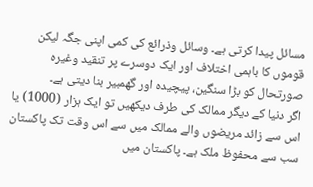مسائل پیدا کرتی ہے۔ وسائل وذرائع کی کمی اپنی جگہ لیکن قوموں کا باہمی اختلاف اور ایک دوسرے پر تنقید وغیرہ صورتحال کو بڑا سنگین، پیچیدہ اور گھمبیر بنا دیتی ہے۔
اگر دنیا کے دیگر ممالک کی طرف دیکھیں تو ایک ہزار (1000) یا اس سے زائد مریضوں والے ممالک میں سے اس وقت تک پاکستان سب سے محفوظ ملک ہے۔ پاکستان میں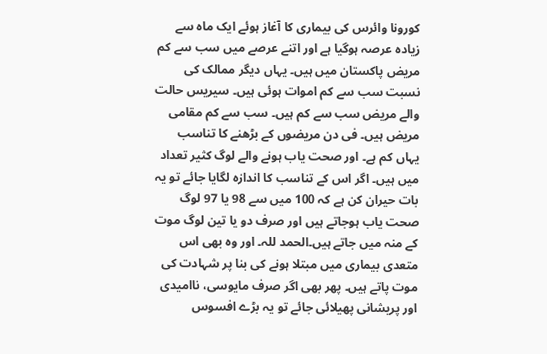کورونا وائرس کی بیماری کا آغاز ہوئے ایک ماہ سے زیادہ عرصہ ہوگیا ہے اور اتنے عرصے میں سب سے کم مریض پاکستان میں ہیں۔ یہاں دیگر ممالک کی نسبت سب سے کم اموات ہوئی ہیں۔ سیریس حالت والے مریض سب سے کم ہیں۔ سب سے کم مقامی مریض ہیں۔ فی دن مریضوں کے بڑھنے کا تناسب یہاں کم ہے۔ اور صحت یاب ہونے والے لوگ کثیر تعداد میں ہیں۔ اگر اس کے تناسب کا اندازہ لگایا جائے تو یہ بات حیران کن ہے کہ 100 میں سے 98 یا 97 لوگ صحت یاب ہوجاتے ہیں اور صرف دو یا تین لوگ موت کے منہ میں جاتے ہیں۔الحمد للہ۔ اور وہ بھی اس متعدی بیماری میں مبتلا ہونے کی بنا پر شہادت کی موت پاتے ہیں۔ پھر بھی اگر صرف مایوسی، ناامیدی اور پریشانی پھیلائی جائے تو یہ بڑے افسوس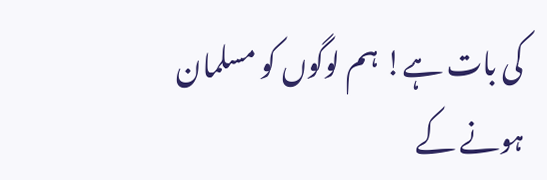کی بات ہے! ہم لوگوں کو مسلمان ہونے کے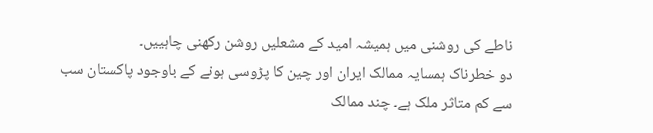ناطے کی روشنی میں ہمیشہ امید کے مشعلیں روشن رکھنی چاہییں۔
دو خطرناک ہمسایہ ممالک ایران اور چین کا پڑوسی ہونے کے باوجود پاکستان سب سے کم متاثر ملک ہے۔ چند ممالک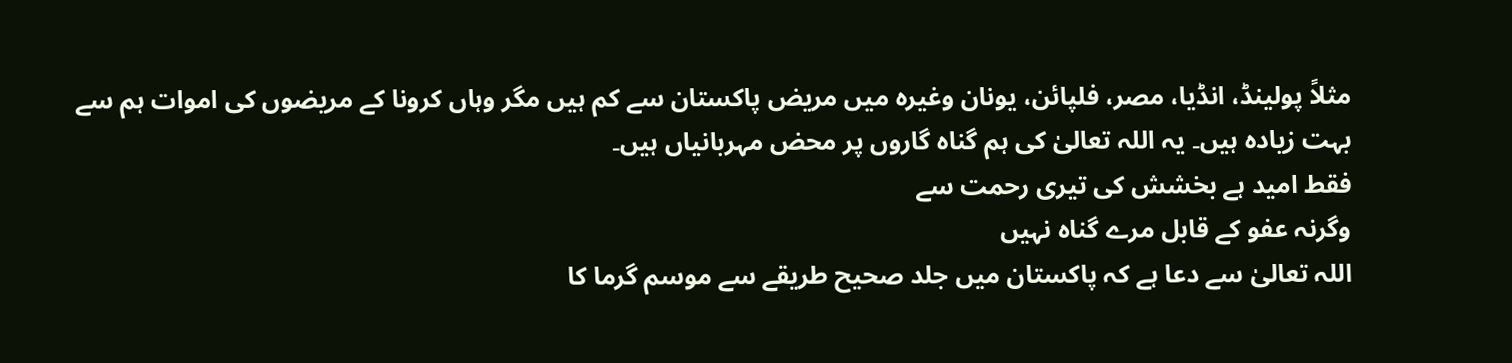مثلاً پولینڈ، انڈیا، مصر، فلپائن، یونان وغیرہ میں مریض پاکستان سے کم ہیں مگر وہاں کرونا کے مریضوں کی اموات ہم سے بہت زیادہ ہیں۔ یہ اللہ تعالیٰ کی ہم گناہ گاروں پر محض مہربانیاں ہیں۔
فقط امید ہے بخشش کی تیری رحمت سے
وگرنہ عفو کے قابل مرے گناہ نہیں
اللہ تعالیٰ سے دعا ہے کہ پاکستان میں جلد صحیح طریقے سے موسم گرما کا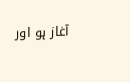آغاز ہو اور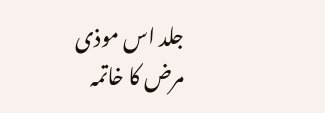جلد اس موذی مرض کا خاتمہ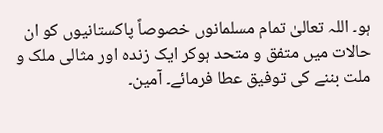ہو۔ اللہ تعالیٰ تمام مسلمانوں خصوصاً پاکستانیوں کو ان حالات میں متفق و متحد ہوکر ایک زندہ اور مثالی ملک و ملت بننے کی توفیق عطا فرمائے۔ آمین۔